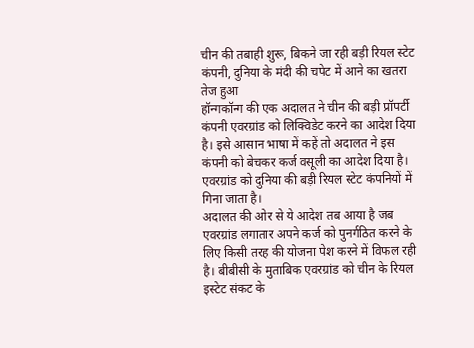चीन की तबाही शुरू, बिकने जा रही बड़ी रियल स्टेट कंपनी, दुनिया के मंदी की चपेट में आने का खतरा तेज हुआ
हॉन्गकॉन्ग की एक अदालत ने चीन की बड़ी प्रॉपर्टी कंपनी एवरग्रांड को लिक्विडेट करने का आदेश दिया है। इसे आसान भाषा में कहें तो अदालत ने इस कंपनी को बेचकर कर्ज वसूली का आदेश दिया है। एवरग्रांड को दुनिया की बड़ी रियल स्टेट कंपनियों में गिना जाता है।
अदालत की ओर से ये आदेश तब आया है जब एवरग्रांड लगातार अपने कर्ज को पुनर्गठित करने के लिए किसी तरह की योजना पेश करने में विफल रही है। बीबीसी के मुताबिक एवरग्रांड को चीन के रियल इस्टेट संकट के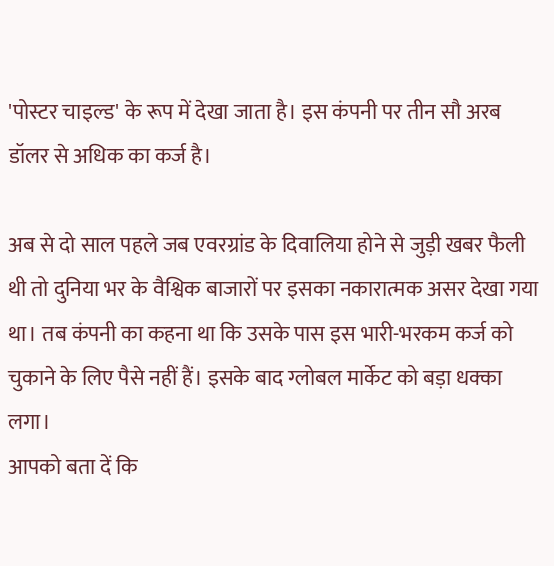'पोस्टर चाइल्ड' के रूप में देखा जाता है। इस कंपनी पर तीन सौ अरब डॉलर से अधिक का कर्ज है।

अब से दो साल पहले जब एवरग्रांड के दिवालिया होने से जुड़ी खबर फैली थी तो दुनिया भर के वैश्विक बाजारों पर इसका नकारात्मक असर देखा गया था। तब कंपनी का कहना था कि उसके पास इस भारी-भरकम कर्ज को चुकाने के लिए पैसे नहीं हैं। इसके बाद ग्लोबल मार्केट को बड़ा धक्का लगा।
आपको बता दें कि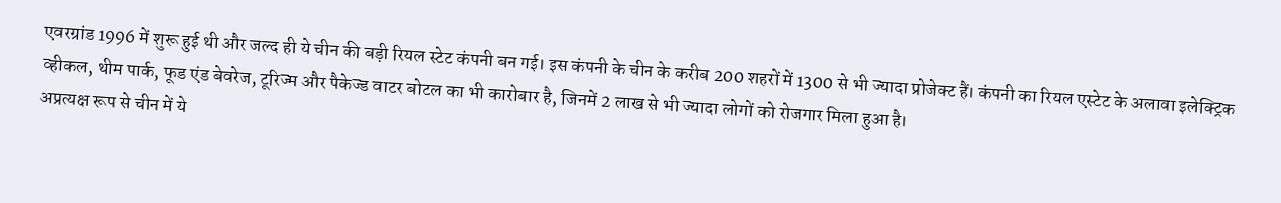एवरग्रांड 1996 में शुरू हुई थी और जल्द ही ये चीन की बड़ी रियल स्टेट कंपनी बन गई। इस कंपनी के चीन के करीब 200 शहरों में 1300 से भी ज्यादा प्रोजेक्ट हैं। कंपनी का रियल एस्टेट के अलावा इलेक्ट्रिक व्हीकल, थीम पार्क, फूड एंड बेवरेज, टूरिज्म और पैकेज्ड वाटर बोटल का भी कारोबार है, जिनमें 2 लाख से भी ज्यादा लोगों को रोजगार मिला हुआ है।
अप्रत्यक्ष रूप से चीन में ये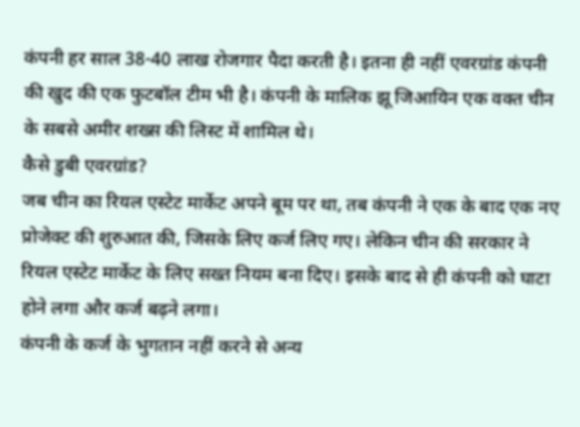कंपनी हर साल 38-40 लाख रोजगार पैदा करती है। इतना ही नहीं एवरग्रांड कंपनी की खुद की एक फुटबॉल टीम भी है। कंपनी के मालिक झू जिआयिन एक वक्त चीन के सबसे अमीर शख्स की लिस्ट में शामिल थे।
कैसे डुबी एवरग्रांड?
जब चीन का रियल एस्टेट मार्केट अपने बूम पर था, तब कंपनी ने एक के बाद एक नए प्रोजेक्ट की शुरुआत की, जिसके लिए कर्ज लिए गए। लेकिन चीन की सरकार ने रियल एस्टेट मार्केट के लिए सख्त नियम बना दिए। इसके बाद से ही कंपनी को घाटा होने लगा और कर्ज बढ़ने लगा।
कंपनी के कर्ज के भुगतान नहीं करने से अन्य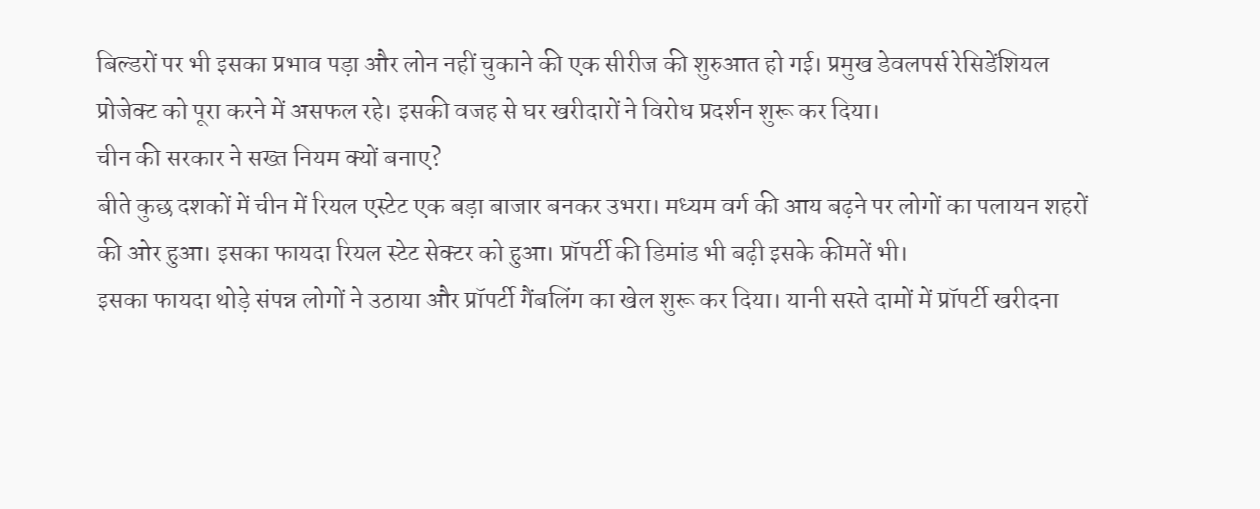बिल्डरों पर भी इसका प्रभाव पड़ा और लोन नहीं चुकाने की एक सीरीज की शुरुआत हो गई। प्रमुख डेवलपर्स रेसिडेंशियल प्रोजेक्ट को पूरा करने में असफल रहे। इसकी वजह से घर खरीदारों ने विरोध प्रदर्शन शुरू कर दिया।
चीन की सरकार ने सख्त नियम क्यों बनाए?
बीते कुछ दशकों में चीन में रियल एस्टेट एक बड़ा बाजार बनकर उभरा। मध्यम वर्ग की आय बढ़ने पर लोगों का पलायन शहरों की ओर हुआ। इसका फायदा रियल स्टेट सेक्टर को हुआ। प्रॉपर्टी की डिमांड भी बढ़ी इसके कीमतें भी।
इसका फायदा थोड़े संपन्न लोगों ने उठाया और प्रॉपर्टी गैंबलिंग का खेल शुरू कर दिया। यानी सस्ते दामों में प्रॉपर्टी खरीदना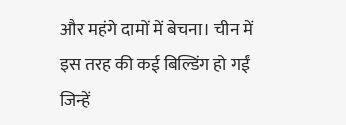और महंगे दामों में बेचना। चीन में इस तरह की कई बिल्डिंग हो गईं जिन्हें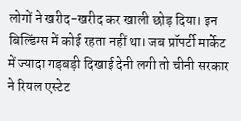लोगों ने खरीद-खरीद कर खाली छोड़ दिया। इन बिल्डिंग्स में कोई रहता नहीं था। जब प्रॉपर्टी मार्केट में ज्यादा गड़बड़ी दिखाई देनी लगी तो चीनी सरकार ने रियल एस्टेट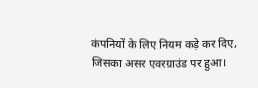कंपनियों के लिए नियम कड़े कर दिए, जिसका असर एवरग्राउंड पर हुआ।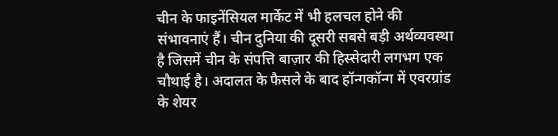चीन के फाइनेंसियल मार्केट में भी हलचल होने की संभावनाएं हैं। चीन दुनिया की दूसरी सबसे बड़ी अर्थव्यवस्था है जिसमें चीन के संपत्ति बाज़ार की हिस्सेदारी लगभग एक चौथाई है। अदालत के फैसले के बाद हॉन्गकॉन्ग में एवरग्रांड के शेयर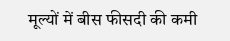मूल्यों में बीस फीसदी की कमी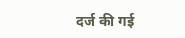दर्ज की गई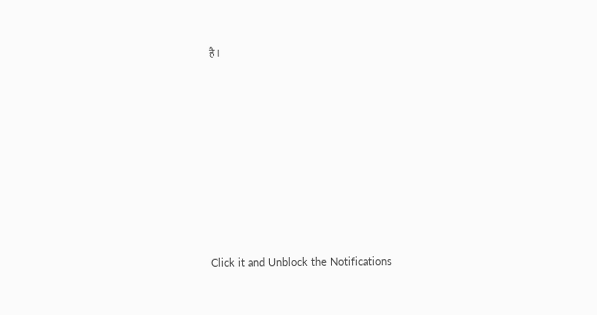है।












Click it and Unblock the Notifications